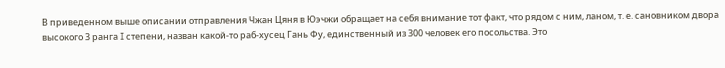В приведенном выше описании отправления Чжан Цяня в Юэчжи обращает на себя внимание тот факт, что рядом с ним, ланом, т. е. сановником двора высокого 3 ранга I степени, назван какой-то раб-хусец Гань Фу, единственный из 300 человек его посольства. Это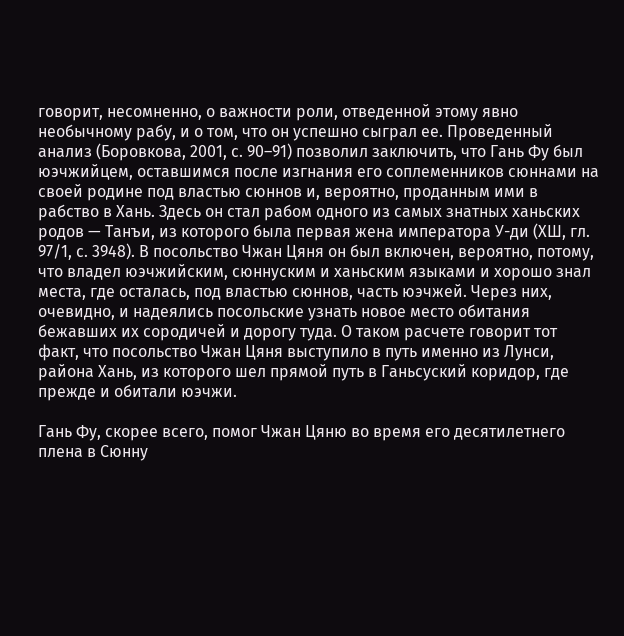говорит, несомненно, о важности роли, отведенной этому явно необычному рабу, и о том, что он успешно сыграл ее. Проведенный анализ (Боровкова, 2001, с. 90–91) позволил заключить, что Гань Фу был юэчжийцем, оставшимся после изгнания его соплеменников сюннами на своей родине под властью сюннов и, вероятно, проданным ими в рабство в Хань. Здесь он стал рабом одного из самых знатных ханьских родов — Танъи, из которого была первая жена императора У-ди (ХШ, гл. 97/1, с. 3948). В посольство Чжан Цяня он был включен, вероятно, потому, что владел юэчжийским, сюннуским и ханьским языками и хорошо знал места, где осталась, под властью сюннов, часть юэчжей. Через них, очевидно, и надеялись посольские узнать новое место обитания бежавших их сородичей и дорогу туда. О таком расчете говорит тот факт, что посольство Чжан Цяня выступило в путь именно из Лунси, района Хань, из которого шел прямой путь в Ганьсуский коридор, где прежде и обитали юэчжи.

Гань Фу, скорее всего, помог Чжан Цяню во время его десятилетнего плена в Сюнну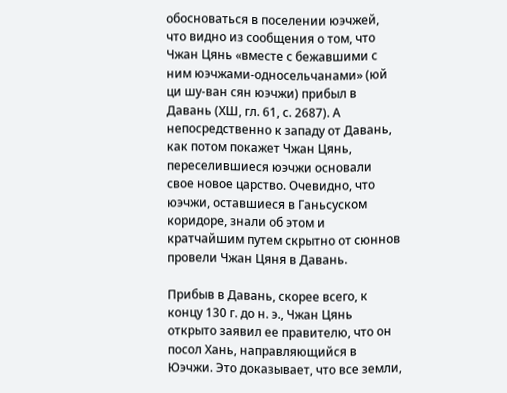обосноваться в поселении юэчжей, что видно из сообщения о том, что Чжан Цянь «вместе с бежавшими с ним юэчжами-односельчанами» (юй ци шу-ван сян юэчжи) прибыл в Давань (ХШ, гл. 61, с. 2687). А непосредственно к западу от Давань, как потом покажет Чжан Цянь, переселившиеся юэчжи основали свое новое царство. Очевидно, что юэчжи, оставшиеся в Ганьсуском коридоре, знали об этом и кратчайшим путем скрытно от сюннов провели Чжан Цяня в Давань.

Прибыв в Давань, скорее всего, к концу 130 г. до н. э., Чжан Цянь открыто заявил ее правителю, что он посол Хань, направляющийся в Юэчжи. Это доказывает, что все земли,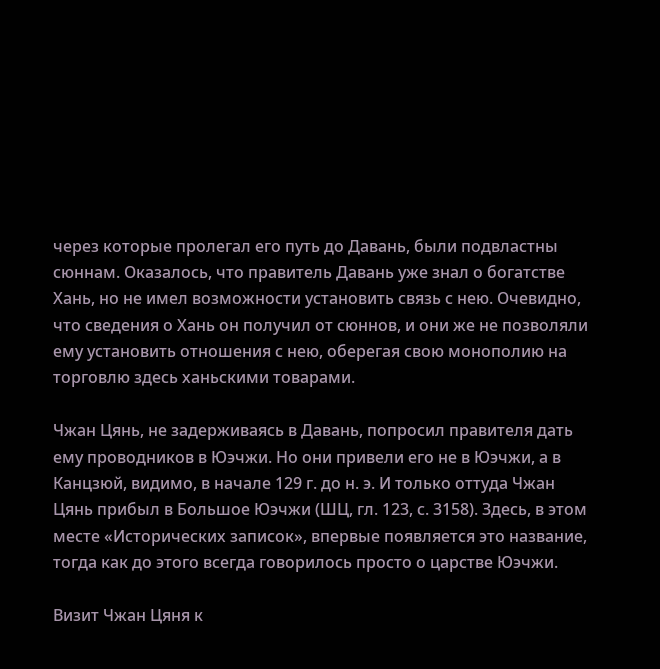через которые пролегал его путь до Давань, были подвластны сюннам. Оказалось, что правитель Давань уже знал о богатстве Хань, но не имел возможности установить связь с нею. Очевидно, что сведения о Хань он получил от сюннов, и они же не позволяли ему установить отношения с нею, оберегая свою монополию на торговлю здесь ханьскими товарами.

Чжан Цянь, не задерживаясь в Давань, попросил правителя дать ему проводников в Юэчжи. Но они привели его не в Юэчжи, а в Канцзюй, видимо, в начале 129 г. до н. э. И только оттуда Чжан Цянь прибыл в Большое Юэчжи (ШЦ, гл. 123, с. 3158). Здесь, в этом месте «Исторических записок», впервые появляется это название, тогда как до этого всегда говорилось просто о царстве Юэчжи.

Визит Чжан Цяня к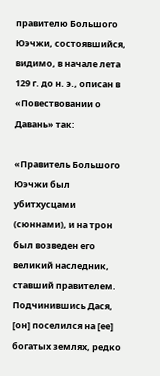правителю Большого Юэчжи, состоявшийся, видимо, в начале лета 129 г. до н. э., описан в «Повествовании о Давань» так:

«Правитель Большого Юэчжи был убитхусцами (сюннами), и на трон был возведен его великий наследник, ставший правителем. Подчинившись Дася, [он] поселился на [ее] богатых землях, редко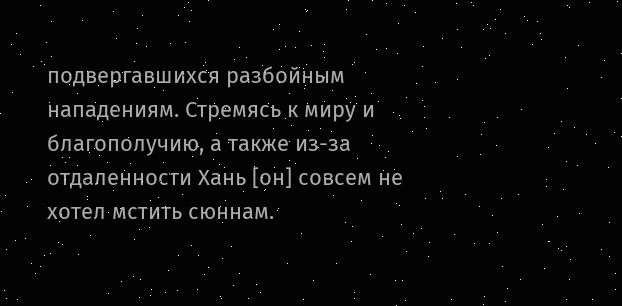подвергавшихся разбойным нападениям. Стремясь к миру и благополучию, а также из-за отдаленности Хань [он] совсем не хотел мстить сюннам.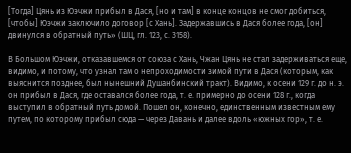[Тогда] Цянь из Юэчжи прибыл в Дася, [но и там] в конце концов не смог добиться, [чтобы] Юэчжи заключило договор [с Хань]. Задержавшись в Дася более года, [он] двинулся в обратный путь» (ШЦ, гл. 123, с. 3158).

В Большом Юэчжи, отказавшемся от союза с Хань, Чжан Цянь не стал задерживаться еще, видимо, и потому, что узнал там о непроходимости зимой пути в Дася (которым, как выяснится позднее, был нынешний Душанбинский тракт). Видимо, к осени 129 г. до н. э. он прибыл в Дася, где оставался более года, т. е. примерно до осени 128 г., когда выступил в обратный путь домой. Пошел он, конечно, единственным известным ему путем, по которому прибыл сюда — через Давань и далее вдоль «южных гор», т. е.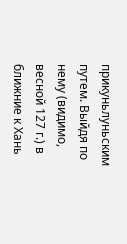прикуньлуньским путем. Выйдя по нему (видимо, весной 127 г.) в ближние к Хань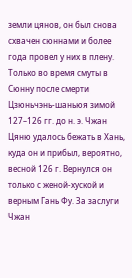земли цянов, он был снова схвачен сюннами и более года провел у них в плену. Только во время смуты в Сюнну после смерти Цзюньчэнь-шаньюя зимой 127–126 гг. до н. э. Чжан Цяню удалось бежать в Хань, куда он и прибыл, вероятно, весной 126 г. Вернулся он только с женой-хуской и верным Гань Фу. За заслуги Чжан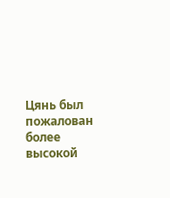Цянь был пожалован более высокой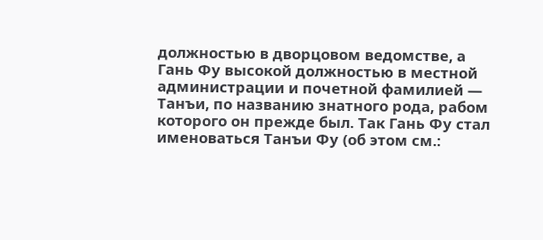должностью в дворцовом ведомстве, а Гань Фу высокой должностью в местной администрации и почетной фамилией — Танъи, по названию знатного рода, рабом которого он прежде был. Так Гань Фу стал именоваться Танъи Фу (об этом см.: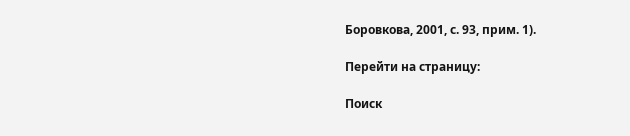Боровкова, 2001, с. 93, прим. 1).

Перейти на страницу:

Поиск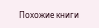Похожие книги